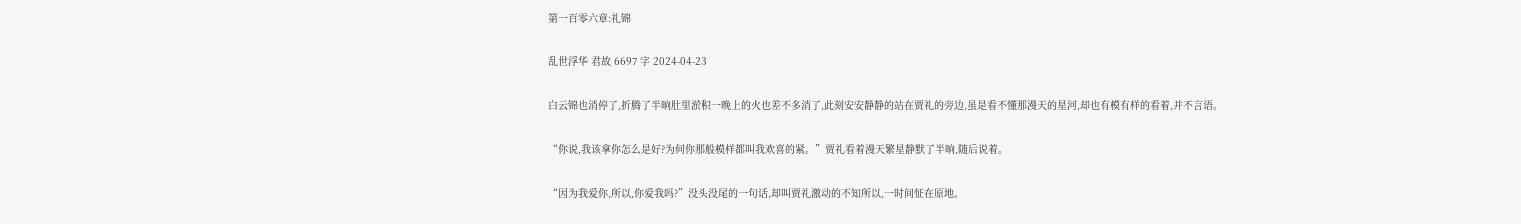第一百零六章:礼锦

乱世浮华 君故 6697 字 2024-04-23

白云锦也消停了,折腾了半晌肚里淤积一晚上的火也差不多消了,此刻安安静静的站在贾礼的旁边,虽是看不懂那漫天的星河,却也有模有样的看着,并不言语。

“你说,我该拿你怎么是好?为何你那般模样都叫我欢喜的紧。”贾礼看着漫天繁星静默了半晌,随后说着。

“因为我爱你,所以,你爱我吗?”没头没尾的一句话,却叫贾礼激动的不知所以,一时间怔在原地。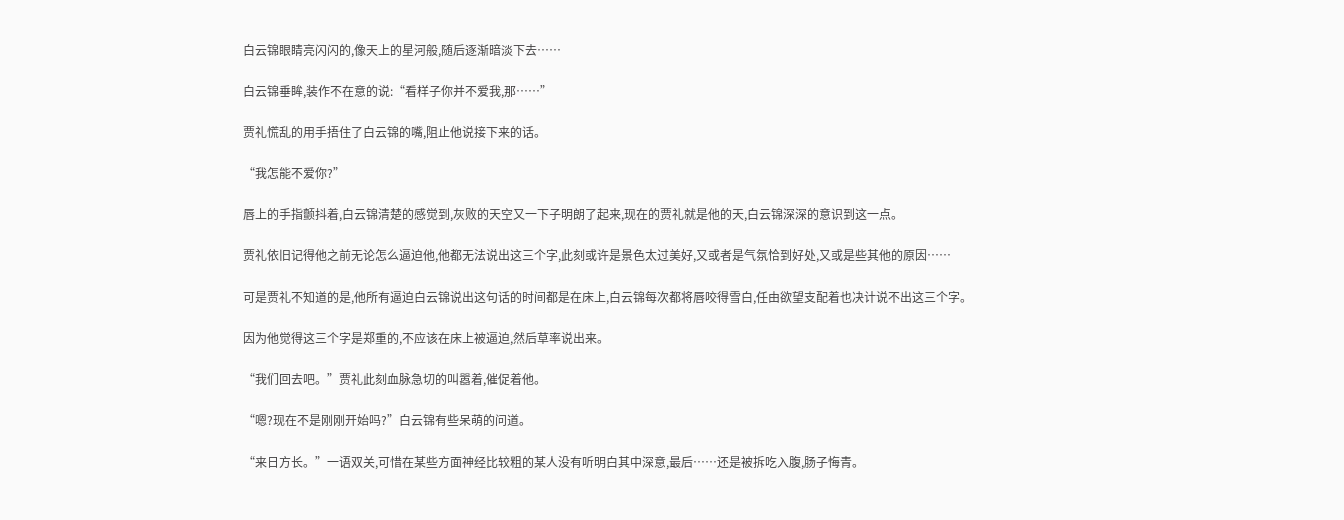白云锦眼睛亮闪闪的,像天上的星河般,随后逐渐暗淡下去……

白云锦垂眸,装作不在意的说:“看样子你并不爱我,那……”

贾礼慌乱的用手捂住了白云锦的嘴,阻止他说接下来的话。

“我怎能不爱你?”

唇上的手指颤抖着,白云锦清楚的感觉到,灰败的天空又一下子明朗了起来,现在的贾礼就是他的天,白云锦深深的意识到这一点。

贾礼依旧记得他之前无论怎么逼迫他,他都无法说出这三个字,此刻或许是景色太过美好,又或者是气氛恰到好处,又或是些其他的原因……

可是贾礼不知道的是,他所有逼迫白云锦说出这句话的时间都是在床上,白云锦每次都将唇咬得雪白,任由欲望支配着也决计说不出这三个字。

因为他觉得这三个字是郑重的,不应该在床上被逼迫,然后草率说出来。

“我们回去吧。”贾礼此刻血脉急切的叫嚣着,催促着他。

“嗯?现在不是刚刚开始吗?”白云锦有些呆萌的问道。

“来日方长。”一语双关,可惜在某些方面神经比较粗的某人没有听明白其中深意,最后……还是被拆吃入腹,肠子悔青。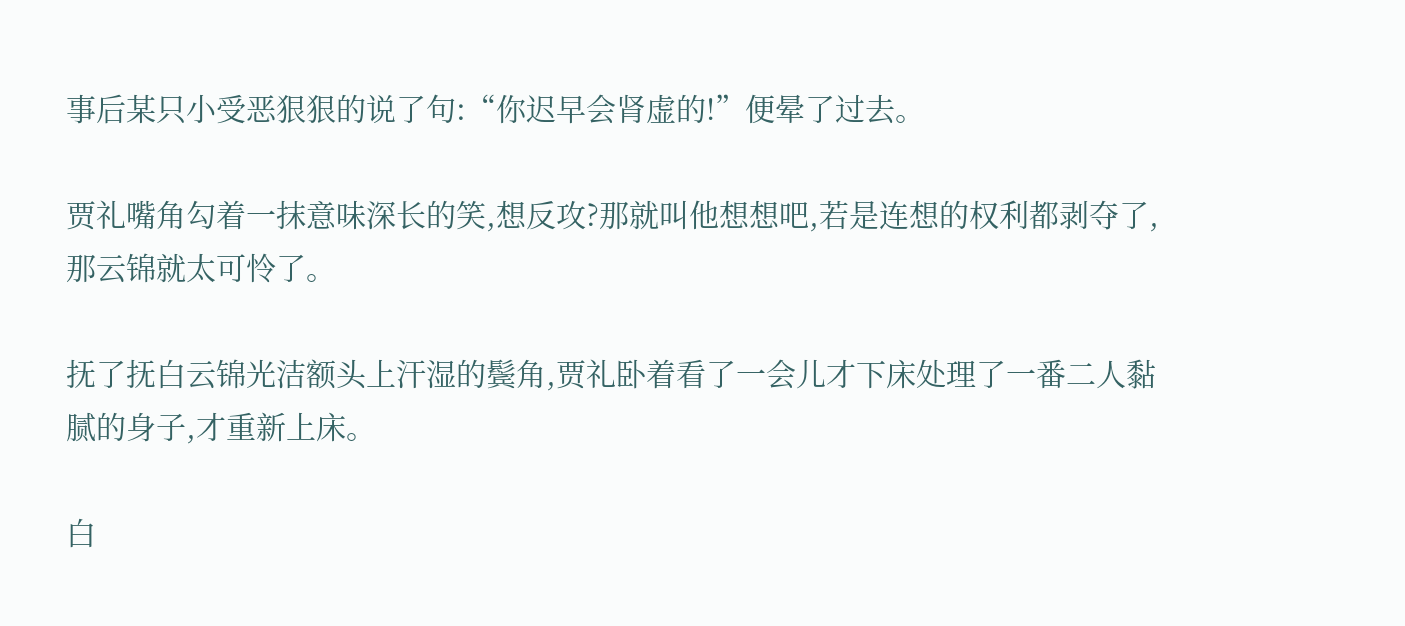事后某只小受恶狠狠的说了句:“你迟早会肾虚的!”便晕了过去。

贾礼嘴角勾着一抹意味深长的笑,想反攻?那就叫他想想吧,若是连想的权利都剥夺了,那云锦就太可怜了。

抚了抚白云锦光洁额头上汗湿的鬓角,贾礼卧着看了一会儿才下床处理了一番二人黏腻的身子,才重新上床。

白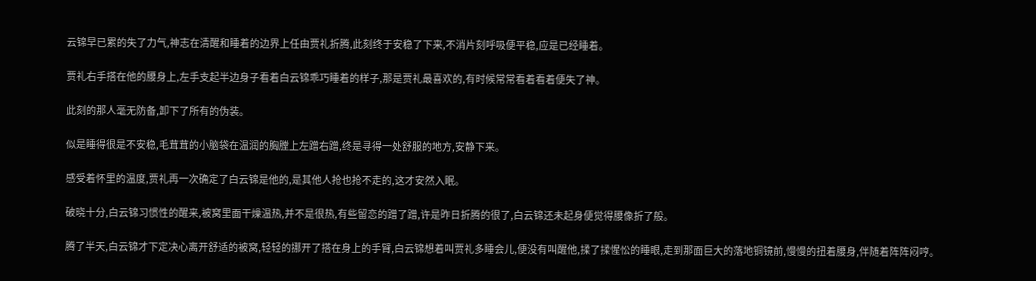云锦早已累的失了力气,神志在清醒和睡着的边界上任由贾礼折腾,此刻终于安稳了下来,不消片刻呼吸便平稳,应是已经睡着。

贾礼右手搭在他的腰身上,左手支起半边身子看着白云锦乖巧睡着的样子,那是贾礼最喜欢的,有时候常常看着看着便失了神。

此刻的那人毫无防备,卸下了所有的伪装。

似是睡得很是不安稳,毛茸茸的小脑袋在温润的胸膛上左蹭右蹭,终是寻得一处舒服的地方,安静下来。

感受着怀里的温度,贾礼再一次确定了白云锦是他的,是其他人抢也抢不走的,这才安然入眠。

破晓十分,白云锦习惯性的醒来,被窝里面干燥温热,并不是很热,有些留恋的蹭了蹭,许是昨日折腾的很了,白云锦还未起身便觉得腰像折了般。

腾了半天,白云锦才下定决心离开舒适的被窝,轻轻的挪开了搭在身上的手臂,白云锦想着叫贾礼多睡会儿,便没有叫醒他,揉了揉惺忪的睡眼,走到那面巨大的落地铜镜前,慢慢的扭着腰身,伴随着阵阵闷哼。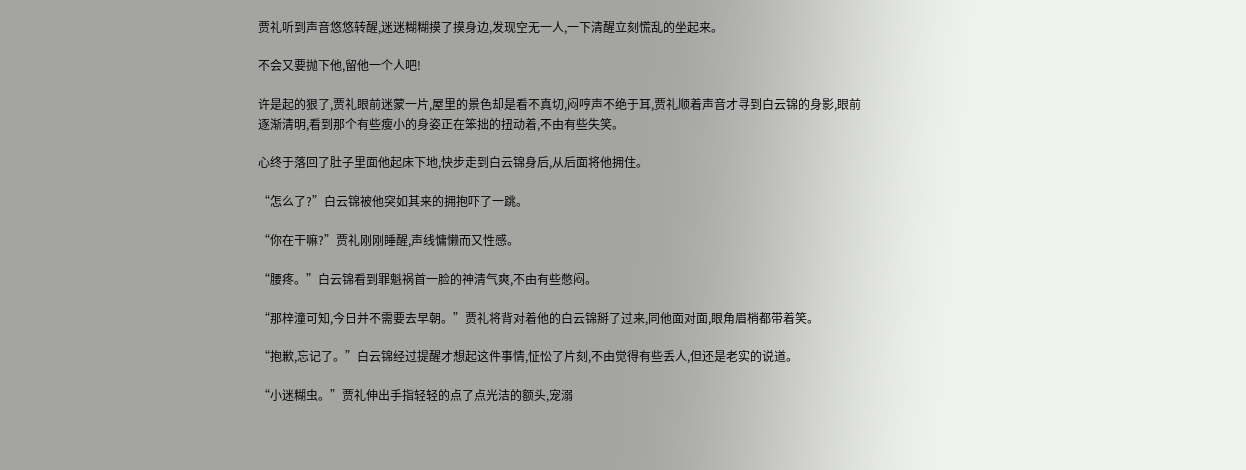贾礼听到声音悠悠转醒,迷迷糊糊摸了摸身边,发现空无一人,一下清醒立刻慌乱的坐起来。

不会又要抛下他,留他一个人吧!

许是起的狠了,贾礼眼前迷蒙一片,屋里的景色却是看不真切,闷哼声不绝于耳,贾礼顺着声音才寻到白云锦的身影,眼前逐渐清明,看到那个有些瘦小的身姿正在笨拙的扭动着,不由有些失笑。

心终于落回了肚子里面他起床下地,快步走到白云锦身后,从后面将他拥住。

“怎么了?”白云锦被他突如其来的拥抱吓了一跳。

“你在干嘛?”贾礼刚刚睡醒,声线慵懒而又性感。

“腰疼。”白云锦看到罪魁祸首一脸的神清气爽,不由有些憋闷。

“那梓潼可知,今日并不需要去早朝。”贾礼将背对着他的白云锦掰了过来,同他面对面,眼角眉梢都带着笑。

“抱歉,忘记了。”白云锦经过提醒才想起这件事情,怔忪了片刻,不由觉得有些丢人,但还是老实的说道。

“小迷糊虫。”贾礼伸出手指轻轻的点了点光洁的额头,宠溺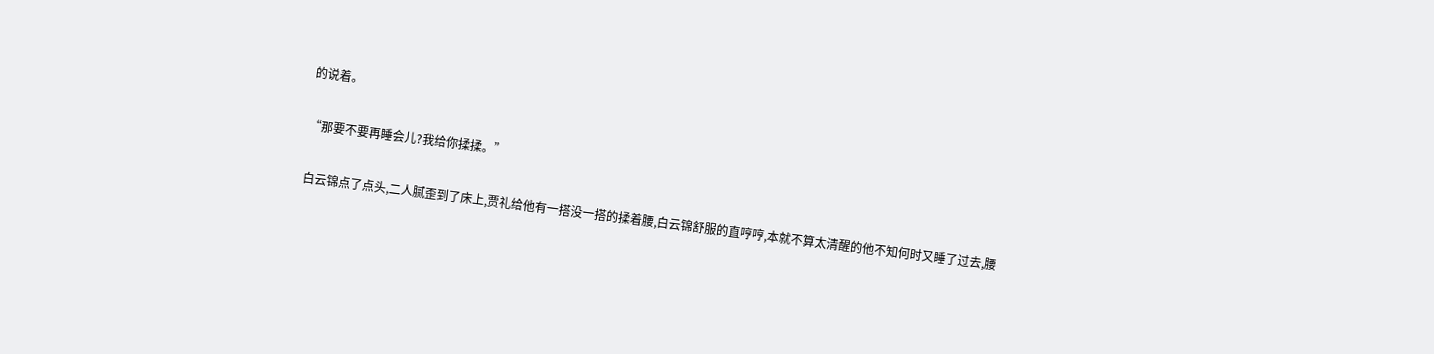的说着。

“那要不要再睡会儿?我给你揉揉。”

白云锦点了点头,二人腻歪到了床上,贾礼给他有一搭没一搭的揉着腰,白云锦舒服的直哼哼,本就不算太清醒的他不知何时又睡了过去,腰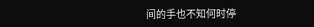间的手也不知何时停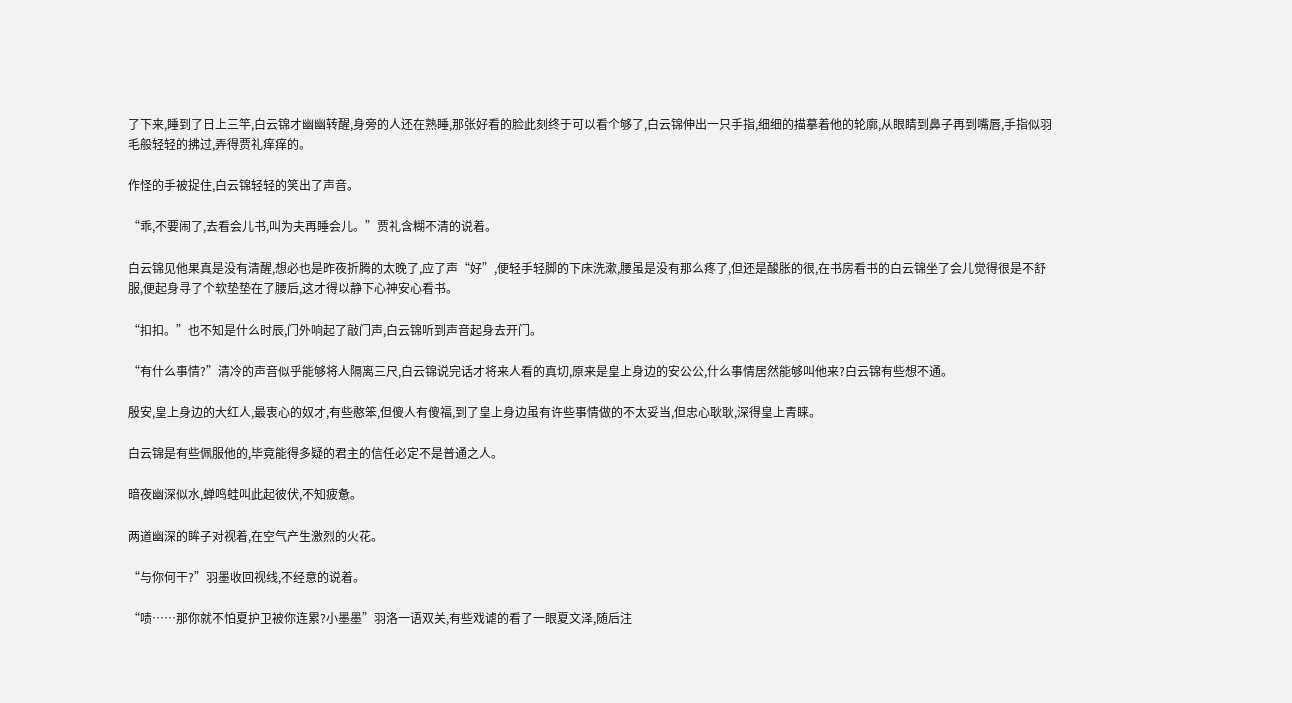了下来,睡到了日上三竿,白云锦才幽幽转醒,身旁的人还在熟睡,那张好看的脸此刻终于可以看个够了,白云锦伸出一只手指,细细的描摹着他的轮廓,从眼睛到鼻子再到嘴唇,手指似羽毛般轻轻的拂过,弄得贾礼痒痒的。

作怪的手被捉住,白云锦轻轻的笑出了声音。

“乖,不要闹了,去看会儿书,叫为夫再睡会儿。”贾礼含糊不清的说着。

白云锦见他果真是没有清醒,想必也是昨夜折腾的太晚了,应了声“好”,便轻手轻脚的下床洗漱,腰虽是没有那么疼了,但还是酸胀的很,在书房看书的白云锦坐了会儿觉得很是不舒服,便起身寻了个软垫垫在了腰后,这才得以静下心神安心看书。

“扣扣。”也不知是什么时辰,门外响起了敲门声,白云锦听到声音起身去开门。

“有什么事情?”清冷的声音似乎能够将人隔离三尺,白云锦说完话才将来人看的真切,原来是皇上身边的安公公,什么事情居然能够叫他来?白云锦有些想不通。

殷安,皇上身边的大红人,最衷心的奴才,有些憨笨,但傻人有傻福,到了皇上身边虽有许些事情做的不太妥当,但忠心耿耿,深得皇上青睐。

白云锦是有些佩服他的,毕竟能得多疑的君主的信任必定不是普通之人。

暗夜幽深似水,蝉鸣蛙叫此起彼伏,不知疲惫。

两道幽深的眸子对视着,在空气产生激烈的火花。

“与你何干?”羽墨收回视线,不经意的说着。

“啧……那你就不怕夏护卫被你连累?小墨墨”羽洛一语双关,有些戏谑的看了一眼夏文泽,随后注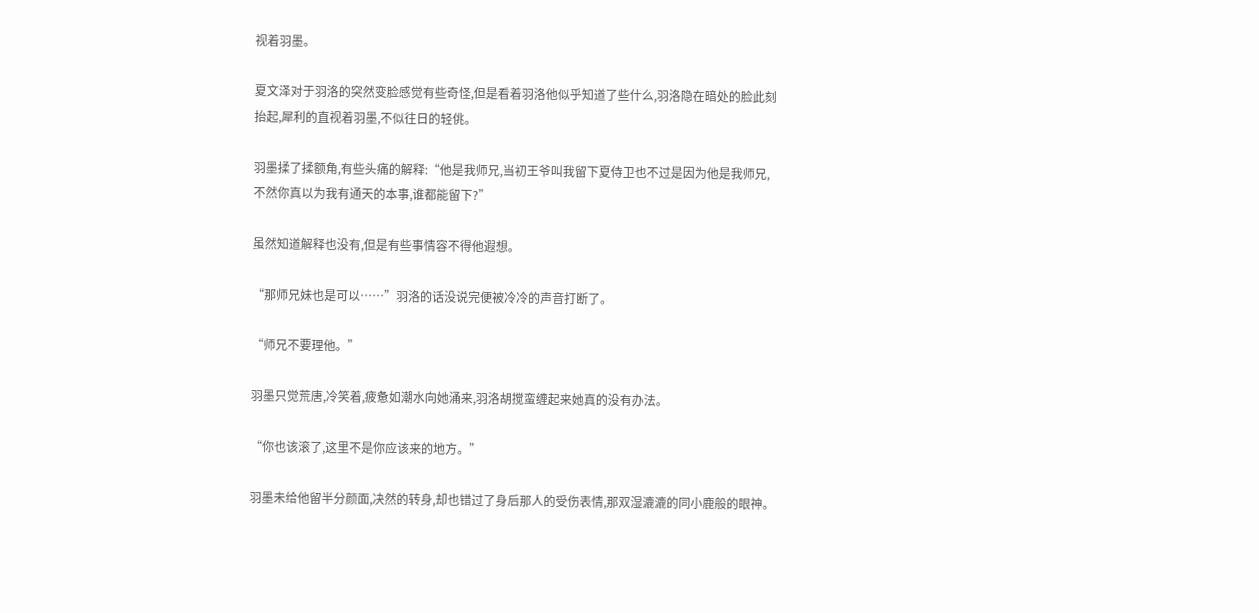视着羽墨。

夏文泽对于羽洛的突然变脸感觉有些奇怪,但是看着羽洛他似乎知道了些什么,羽洛隐在暗处的脸此刻抬起,犀利的直视着羽墨,不似往日的轻佻。

羽墨揉了揉额角,有些头痛的解释:“他是我师兄,当初王爷叫我留下夏侍卫也不过是因为他是我师兄,不然你真以为我有通天的本事,谁都能留下?”

虽然知道解释也没有,但是有些事情容不得他遐想。

“那师兄妹也是可以……”羽洛的话没说完便被冷冷的声音打断了。

“师兄不要理他。”

羽墨只觉荒唐,冷笑着,疲惫如潮水向她涌来,羽洛胡搅蛮缠起来她真的没有办法。

“你也该滚了,这里不是你应该来的地方。”

羽墨未给他留半分颜面,决然的转身,却也错过了身后那人的受伤表情,那双湿漉漉的同小鹿般的眼神。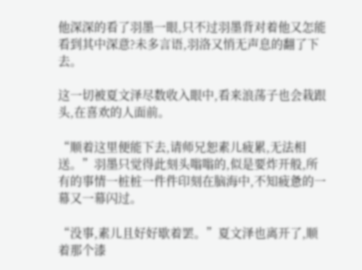他深深的看了羽墨一眼,只不过羽墨背对着他又怎能看到其中深意?未多言语,羽洛又悄无声息的翻了下去。

这一切被夏文泽尽数收入眼中,看来浪荡子也会栽跟头,在喜欢的人面前。

“顺着这里便能下去,请师兄恕素儿疲累,无法相送。”羽墨只觉得此刻头嗡嗡的,似是要炸开般,所有的事情一桩桩一件件印刻在脑海中,不知疲惫的一幕又一幕闪过。

“没事,素儿且好好歇着罢。”夏文泽也离开了,顺着那个漆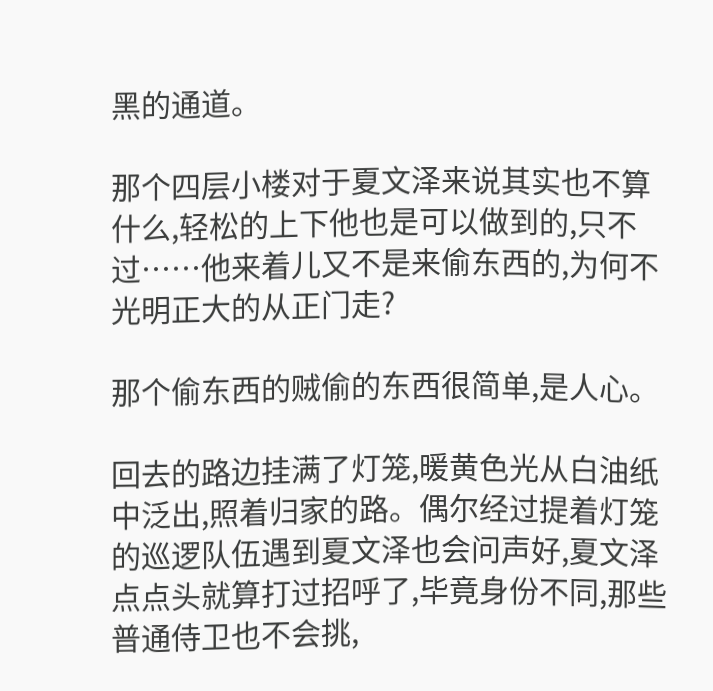黑的通道。

那个四层小楼对于夏文泽来说其实也不算什么,轻松的上下他也是可以做到的,只不过……他来着儿又不是来偷东西的,为何不光明正大的从正门走?

那个偷东西的贼偷的东西很简单,是人心。

回去的路边挂满了灯笼,暖黄色光从白油纸中泛出,照着归家的路。偶尔经过提着灯笼的巡逻队伍遇到夏文泽也会问声好,夏文泽点点头就算打过招呼了,毕竟身份不同,那些普通侍卫也不会挑,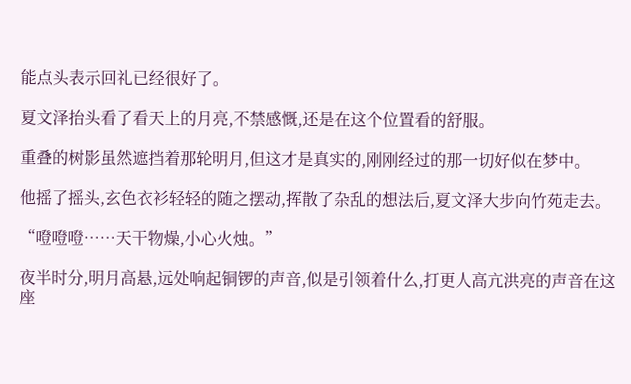能点头表示回礼已经很好了。

夏文泽抬头看了看天上的月亮,不禁感慨,还是在这个位置看的舒服。

重叠的树影虽然遮挡着那轮明月,但这才是真实的,刚刚经过的那一切好似在梦中。

他摇了摇头,玄色衣衫轻轻的随之摆动,挥散了杂乱的想法后,夏文泽大步向竹苑走去。

“噔噔噔……天干物燥,小心火烛。”

夜半时分,明月高悬,远处响起铜锣的声音,似是引领着什么,打更人高亢洪亮的声音在这座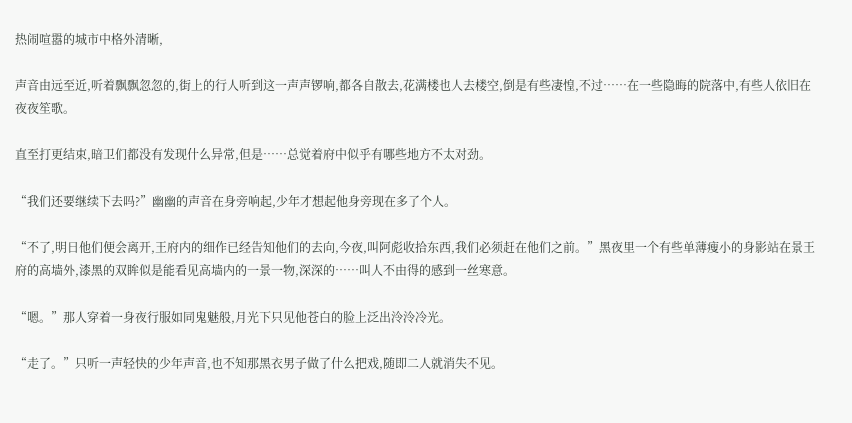热闹喧嚣的城市中格外清晰,

声音由远至近,听着飘飘忽忽的,街上的行人听到这一声声锣响,都各自散去,花满楼也人去楼空,倒是有些凄惶,不过……在一些隐晦的院落中,有些人依旧在夜夜笙歌。

直至打更结束,暗卫们都没有发现什么异常,但是……总觉着府中似乎有哪些地方不太对劲。

“我们还要继续下去吗?”幽幽的声音在身旁响起,少年才想起他身旁现在多了个人。

“不了,明日他们便会离开,王府内的细作已经告知他们的去向,今夜,叫阿彪收拾东西,我们必须赶在他们之前。”黑夜里一个有些单薄瘦小的身影站在景王府的高墙外,漆黑的双眸似是能看见高墙内的一景一物,深深的……叫人不由得的感到一丝寒意。

“嗯。”那人穿着一身夜行服如同鬼魅般,月光下只见他苍白的脸上泛出泠泠冷光。

“走了。”只听一声轻快的少年声音,也不知那黑衣男子做了什么把戏,随即二人就消失不见。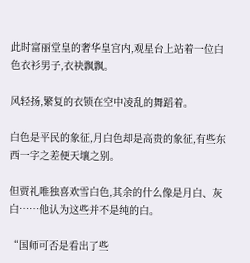此时富丽堂皇的奢华皇宫内,观星台上站着一位白色衣衫男子,衣袂飘飘。

风轻扬,繁复的衣锁在空中凌乱的舞蹈着。

白色是平民的象征,月白色却是高贵的象征,有些东西一字之差便天壤之别。

但贾礼唯独喜欢雪白色,其余的什么像是月白、灰白……他认为这些并不是纯的白。

“国师可否是看出了些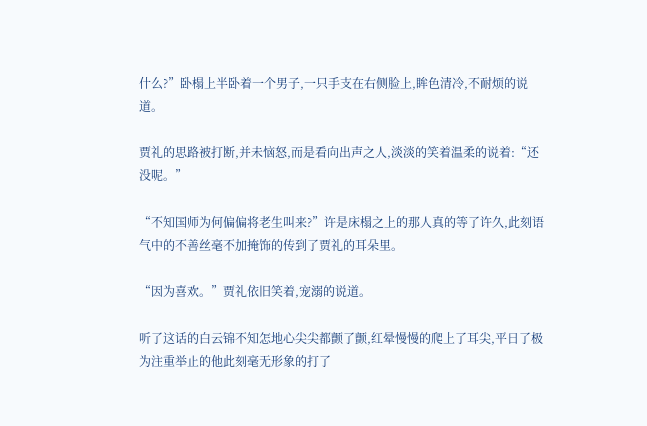什么?”卧榻上半卧着一个男子,一只手支在右侧脸上,眸色清冷,不耐烦的说道。

贾礼的思路被打断,并未恼怒,而是看向出声之人,淡淡的笑着温柔的说着:“还没呢。”

“不知国师为何偏偏将老生叫来?”许是床榻之上的那人真的等了许久,此刻语气中的不善丝毫不加掩饰的传到了贾礼的耳朵里。

“因为喜欢。”贾礼依旧笑着,宠溺的说道。

听了这话的白云锦不知怎地心尖尖都颤了颤,红晕慢慢的爬上了耳尖,平日了极为注重举止的他此刻毫无形象的打了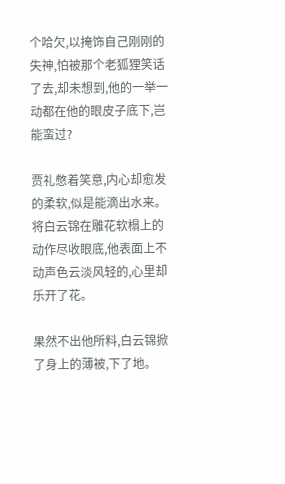个哈欠,以掩饰自己刚刚的失神,怕被那个老狐狸笑话了去,却未想到,他的一举一动都在他的眼皮子底下,岂能蛮过?

贾礼憋着笑意,内心却愈发的柔软,似是能滴出水来。将白云锦在雕花软榻上的动作尽收眼底,他表面上不动声色云淡风轻的,心里却乐开了花。

果然不出他所料,白云锦掀了身上的薄被,下了地。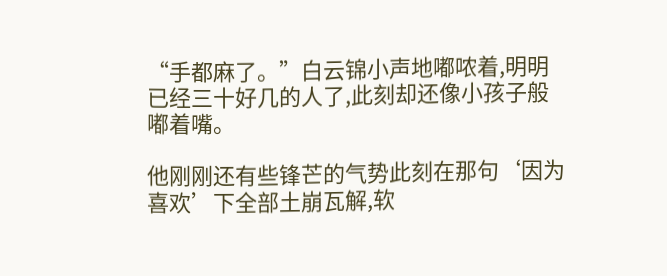“手都麻了。”白云锦小声地嘟哝着,明明已经三十好几的人了,此刻却还像小孩子般嘟着嘴。

他刚刚还有些锋芒的气势此刻在那句‘因为喜欢’下全部土崩瓦解,软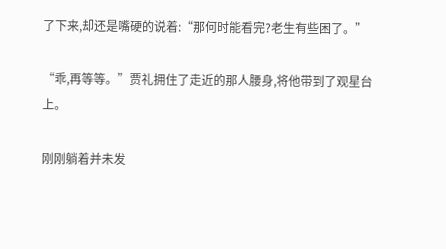了下来,却还是嘴硬的说着:“那何时能看完?老生有些困了。”

“乖,再等等。”贾礼拥住了走近的那人腰身,将他带到了观星台上。

刚刚躺着并未发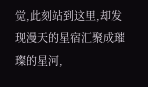觉,此刻站到这里,却发现漫天的星宿汇聚成璀璨的星河,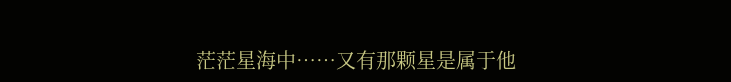茫茫星海中……又有那颗星是属于他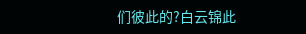们彼此的?白云锦此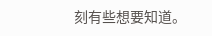刻有些想要知道。